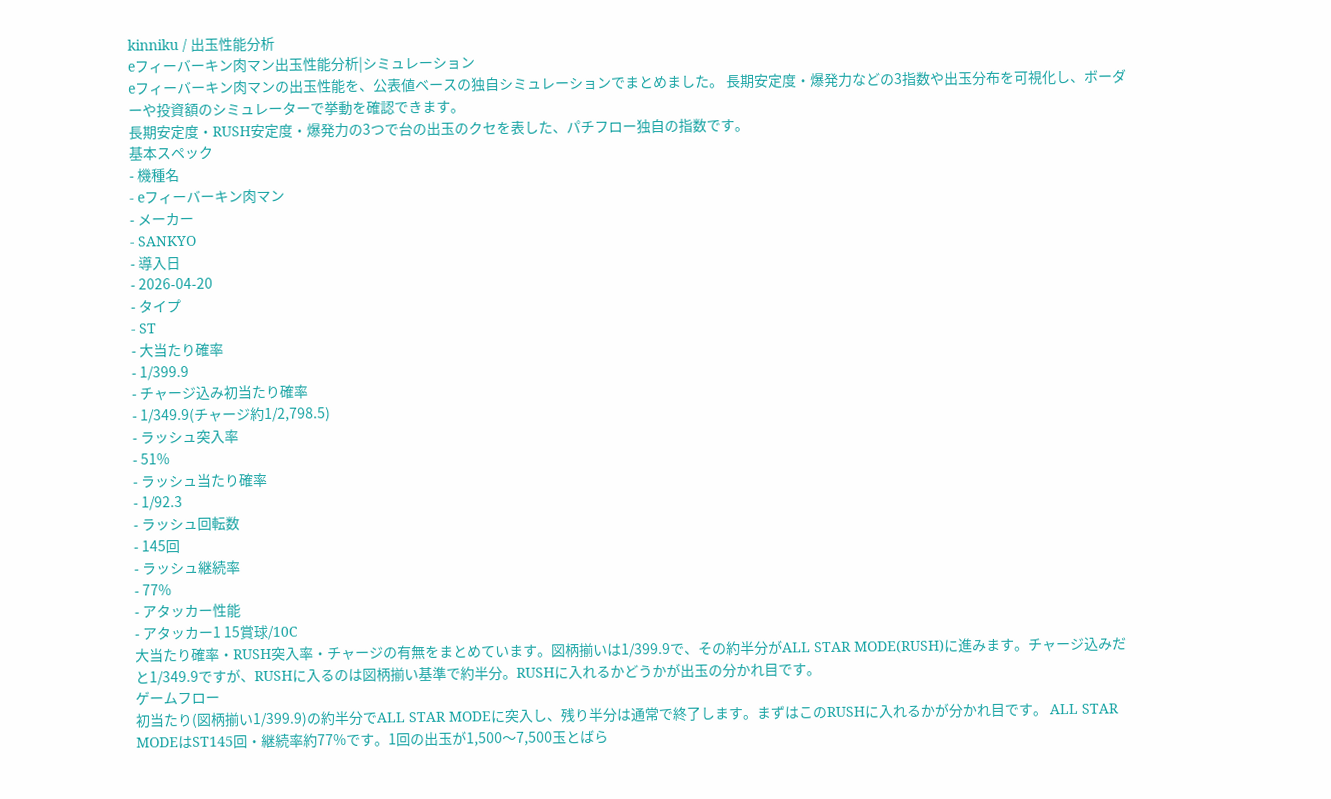kinniku / 出玉性能分析
eフィーバーキン肉マン出玉性能分析|シミュレーション
eフィーバーキン肉マンの出玉性能を、公表値ベースの独自シミュレーションでまとめました。 長期安定度・爆発力などの3指数や出玉分布を可視化し、ボーダーや投資額のシミュレーターで挙動を確認できます。
長期安定度・RUSH安定度・爆発力の3つで台の出玉のクセを表した、パチフロー独自の指数です。
基本スペック
- 機種名
- eフィーバーキン肉マン
- メーカー
- SANKYO
- 導入日
- 2026-04-20
- タイプ
- ST
- 大当たり確率
- 1/399.9
- チャージ込み初当たり確率
- 1/349.9(チャージ約1/2,798.5)
- ラッシュ突入率
- 51%
- ラッシュ当たり確率
- 1/92.3
- ラッシュ回転数
- 145回
- ラッシュ継続率
- 77%
- アタッカー性能
- アタッカー1 15賞球/10C
大当たり確率・RUSH突入率・チャージの有無をまとめています。図柄揃いは1/399.9で、その約半分がALL STAR MODE(RUSH)に進みます。チャージ込みだと1/349.9ですが、RUSHに入るのは図柄揃い基準で約半分。RUSHに入れるかどうかが出玉の分かれ目です。
ゲームフロー
初当たり(図柄揃い1/399.9)の約半分でALL STAR MODEに突入し、残り半分は通常で終了します。まずはこのRUSHに入れるかが分かれ目です。 ALL STAR MODEはST145回・継続率約77%です。1回の出玉が1,500〜7,500玉とばら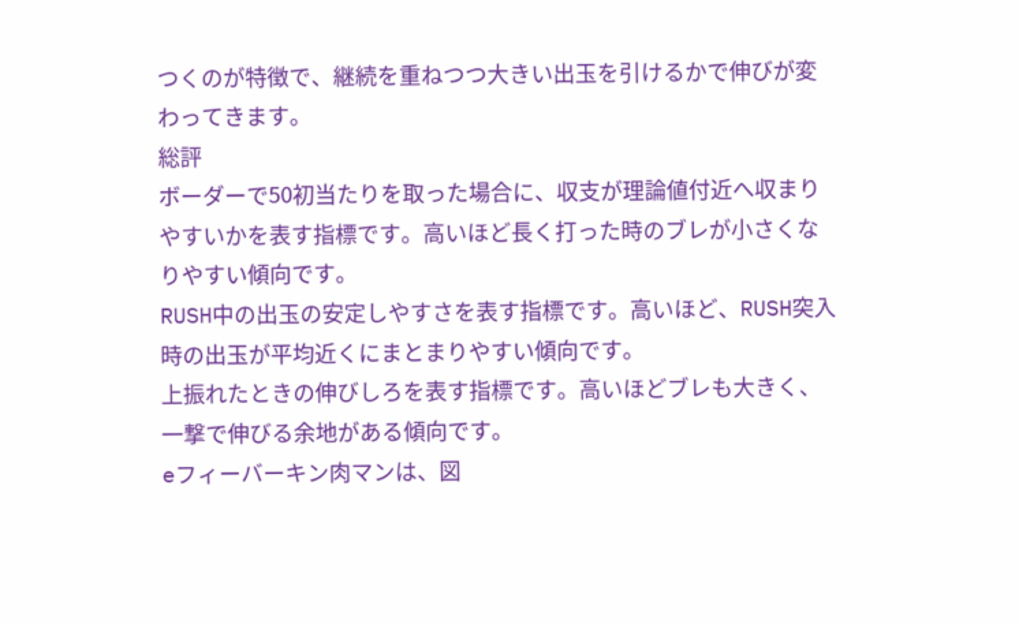つくのが特徴で、継続を重ねつつ大きい出玉を引けるかで伸びが変わってきます。
総評
ボーダーで50初当たりを取った場合に、収支が理論値付近へ収まりやすいかを表す指標です。高いほど長く打った時のブレが小さくなりやすい傾向です。
RUSH中の出玉の安定しやすさを表す指標です。高いほど、RUSH突入時の出玉が平均近くにまとまりやすい傾向です。
上振れたときの伸びしろを表す指標です。高いほどブレも大きく、一撃で伸びる余地がある傾向です。
eフィーバーキン肉マンは、図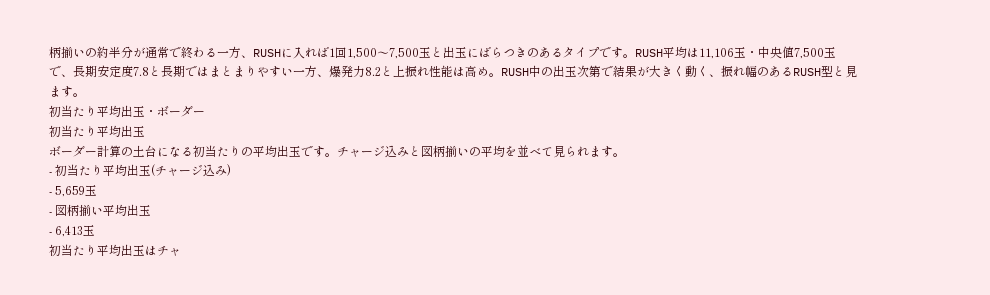柄揃いの約半分が通常で終わる一方、RUSHに入れば1回1,500〜7,500玉と出玉にばらつきのあるタイプです。RUSH平均は11,106玉・中央値7,500玉で、長期安定度7.8と長期ではまとまりやすい一方、爆発力8.2と上振れ性能は高め。RUSH中の出玉次第で結果が大きく動く、振れ幅のあるRUSH型と見ます。
初当たり平均出玉・ボーダー
初当たり平均出玉
ボーダー計算の土台になる初当たりの平均出玉です。チャージ込みと図柄揃いの平均を並べて見られます。
- 初当たり平均出玉(チャージ込み)
- 5,659玉
- 図柄揃い平均出玉
- 6,413玉
初当たり平均出玉はチャ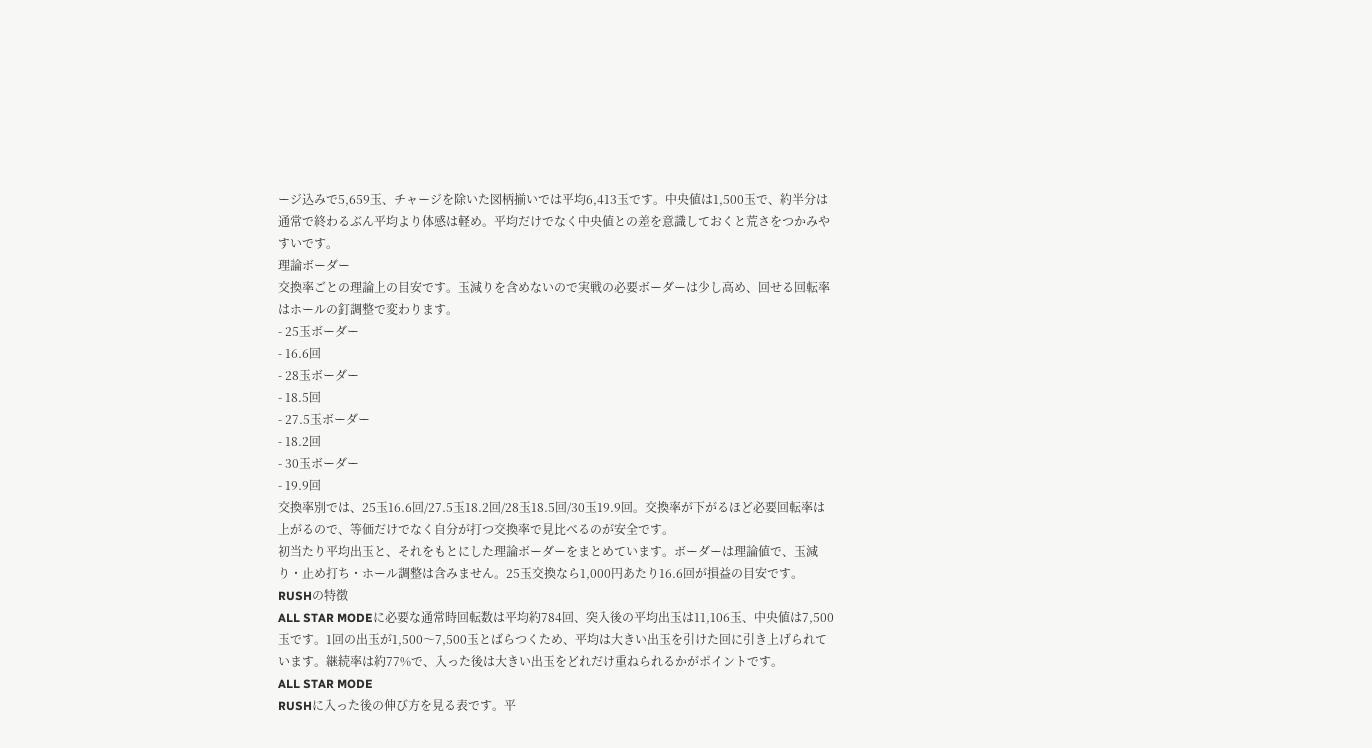ージ込みで5,659玉、チャージを除いた図柄揃いでは平均6,413玉です。中央値は1,500玉で、約半分は通常で終わるぶん平均より体感は軽め。平均だけでなく中央値との差を意識しておくと荒さをつかみやすいです。
理論ボーダー
交換率ごとの理論上の目安です。玉減りを含めないので実戦の必要ボーダーは少し高め、回せる回転率はホールの釘調整で変わります。
- 25玉ボーダー
- 16.6回
- 28玉ボーダー
- 18.5回
- 27.5玉ボーダー
- 18.2回
- 30玉ボーダー
- 19.9回
交換率別では、25玉16.6回/27.5玉18.2回/28玉18.5回/30玉19.9回。交換率が下がるほど必要回転率は上がるので、等価だけでなく自分が打つ交換率で見比べるのが安全です。
初当たり平均出玉と、それをもとにした理論ボーダーをまとめています。ボーダーは理論値で、玉減り・止め打ち・ホール調整は含みません。25玉交換なら1,000円あたり16.6回が損益の目安です。
RUSHの特徴
ALL STAR MODEに必要な通常時回転数は平均約784回、突入後の平均出玉は11,106玉、中央値は7,500玉です。1回の出玉が1,500〜7,500玉とばらつくため、平均は大きい出玉を引けた回に引き上げられています。継続率は約77%で、入った後は大きい出玉をどれだけ重ねられるかがポイントです。
ALL STAR MODE
RUSHに入った後の伸び方を見る表です。平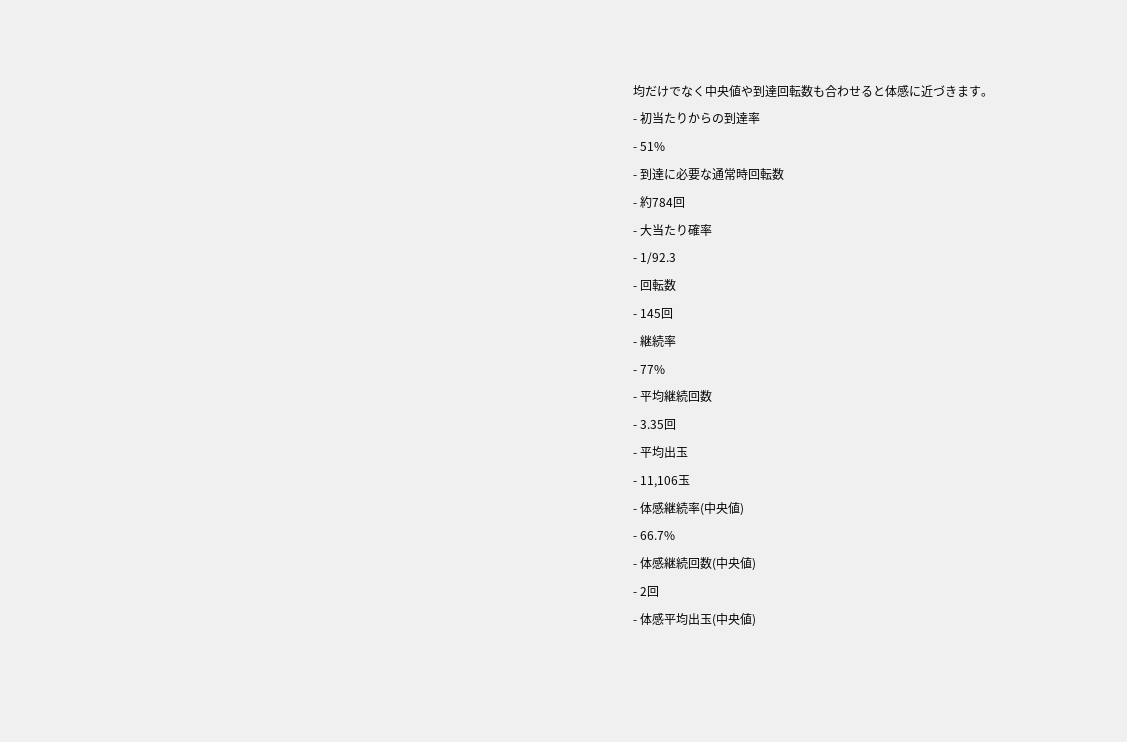均だけでなく中央値や到達回転数も合わせると体感に近づきます。
- 初当たりからの到達率
- 51%
- 到達に必要な通常時回転数
- 約784回
- 大当たり確率
- 1/92.3
- 回転数
- 145回
- 継続率
- 77%
- 平均継続回数
- 3.35回
- 平均出玉
- 11,106玉
- 体感継続率(中央値)
- 66.7%
- 体感継続回数(中央値)
- 2回
- 体感平均出玉(中央値)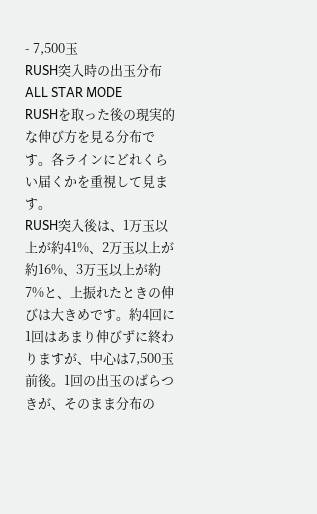- 7,500玉
RUSH突入時の出玉分布
ALL STAR MODE
RUSHを取った後の現実的な伸び方を見る分布です。各ラインにどれくらい届くかを重視して見ます。
RUSH突入後は、1万玉以上が約41%、2万玉以上が約16%、3万玉以上が約7%と、上振れたときの伸びは大きめです。約4回に1回はあまり伸びずに終わりますが、中心は7,500玉前後。1回の出玉のばらつきが、そのまま分布の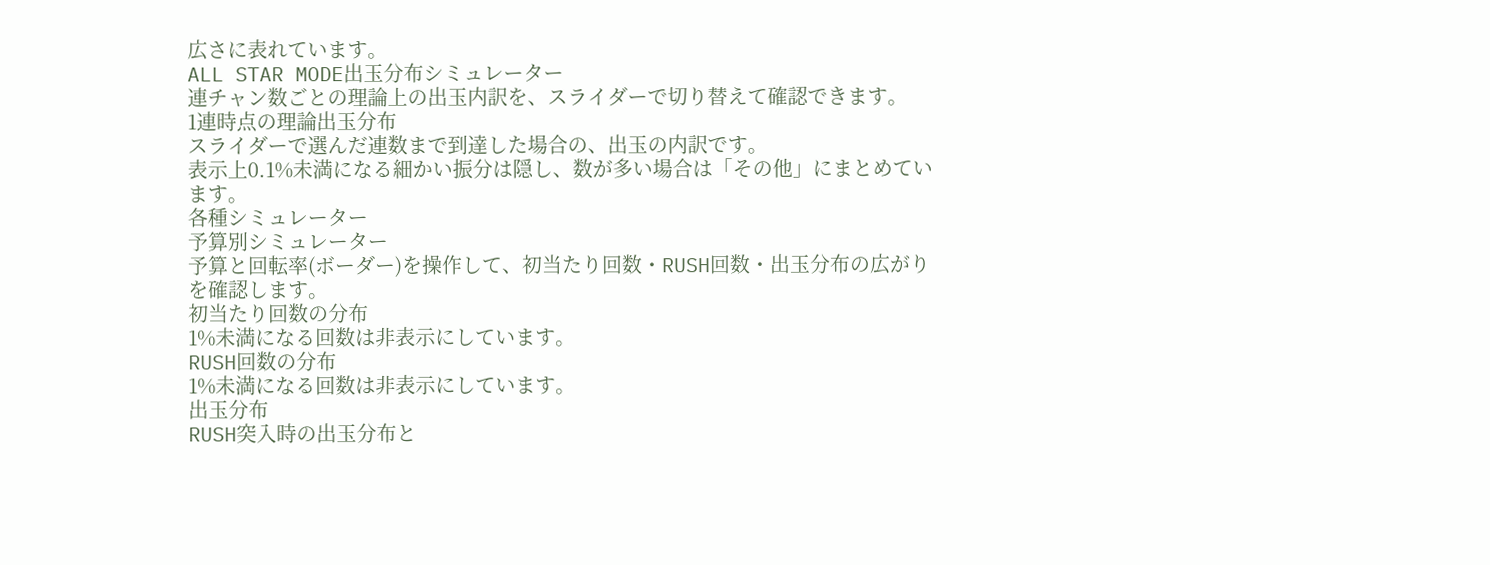広さに表れています。
ALL STAR MODE出玉分布シミュレーター
連チャン数ごとの理論上の出玉内訳を、スライダーで切り替えて確認できます。
1連時点の理論出玉分布
スライダーで選んだ連数まで到達した場合の、出玉の内訳です。
表示上0.1%未満になる細かい振分は隠し、数が多い場合は「その他」にまとめています。
各種シミュレーター
予算別シミュレーター
予算と回転率(ボーダー)を操作して、初当たり回数・RUSH回数・出玉分布の広がりを確認します。
初当たり回数の分布
1%未満になる回数は非表示にしています。
RUSH回数の分布
1%未満になる回数は非表示にしています。
出玉分布
RUSH突入時の出玉分布と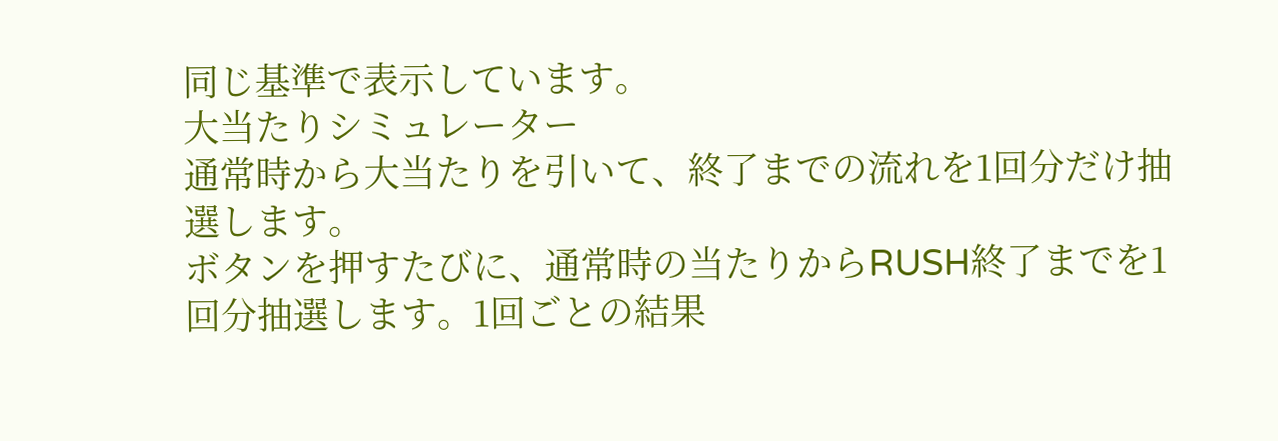同じ基準で表示しています。
大当たりシミュレーター
通常時から大当たりを引いて、終了までの流れを1回分だけ抽選します。
ボタンを押すたびに、通常時の当たりからRUSH終了までを1回分抽選します。1回ごとの結果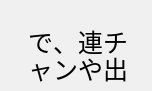で、連チャンや出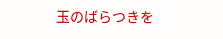玉のばらつきを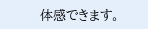体感できます。